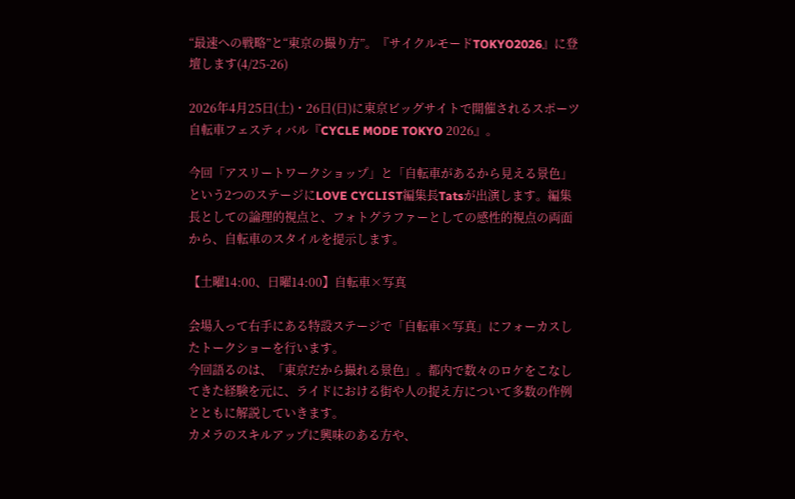“最速への戦略”と“東京の撮り方”。『サイクルモードTOKYO2026』に登壇します(4/25-26)

2026年4月25日(土)・26日(日)に東京ビッグサイトで開催されるスポーツ自転車フェスティバル『CYCLE MODE TOKYO 2026』。

今回「アスリートワークショップ」と「自転車があるから見える景色」という2つのステージにLOVE CYCLIST編集長Tatsが出演します。編集長としての論理的視点と、フォトグラファーとしての感性的視点の両面から、自転車のスタイルを提示します。

【土曜14:00、日曜14:00】自転車×写真

会場入って右手にある特設ステージで「自転車×写真」にフォーカスしたトークショーを行います。
今回語るのは、「東京だから撮れる景色」。都内で数々のロケをこなしてきた経験を元に、ライドにおける街や人の捉え方について多数の作例とともに解説していきます。
カメラのスキルアップに興味のある方や、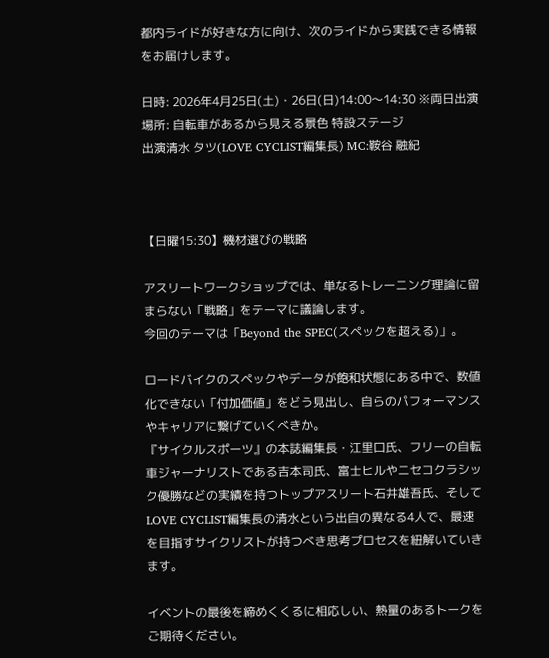都内ライドが好きな方に向け、次のライドから実践できる情報をお届けします。

日時: 2026年4月25日(土)・26日(日)14:00〜14:30 ※両日出演
場所: 自転車があるから見える景色 特設ステージ
出演清水 タツ(LOVE CYCLIST編集⾧) MC:鞍谷 融紀



【日曜15:30】機材選びの戦略

アスリートワークショップでは、単なるトレーニング理論に留まらない「戦略」をテーマに議論します。
今回のテーマは「Beyond the SPEC(スペックを超える)」。

ロードバイクのスペックやデータが飽和状態にある中で、数値化できない「付加価値」をどう見出し、自らのパフォーマンスやキャリアに繋げていくべきか。
『サイクルスポーツ』の本誌編集長・江里口氏、フリーの自転車ジャーナリストである吉本司氏、富士ヒルやニセコクラシック優勝などの実績を持つトップアスリート石井雄吾氏、そしてLOVE CYCLIST編集長の清水という出自の異なる4人で、最速を目指すサイクリストが持つべき思考プロセスを紐解いていきます。

イベントの最後を締めくくるに相応しい、熱量のあるトークをご期待ください。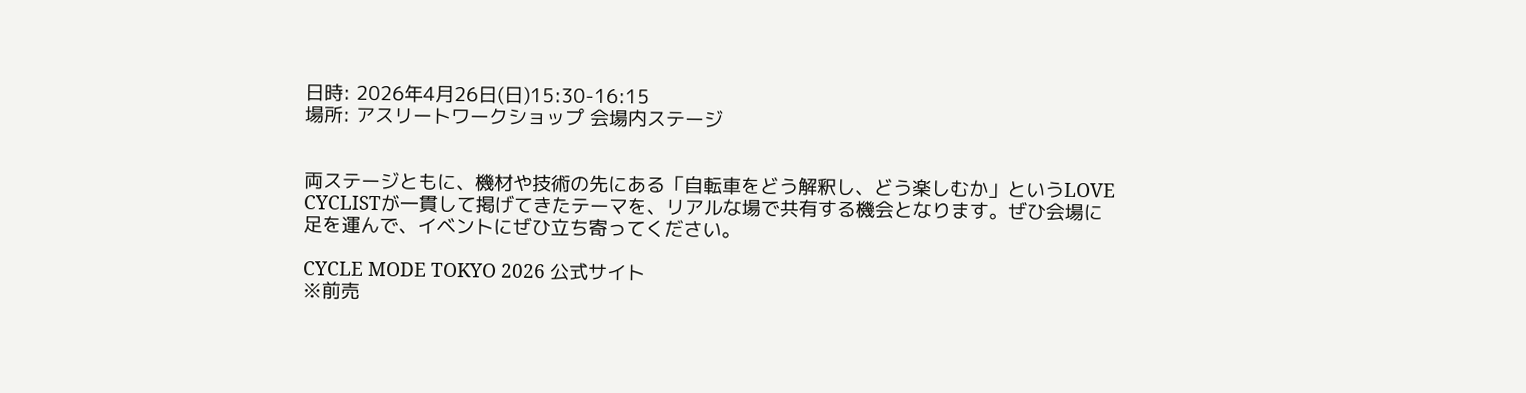日時: 2026年4月26日(日)15:30-16:15
場所: アスリートワークショップ 会場内ステージ


両ステージともに、機材や技術の先にある「自転車をどう解釈し、どう楽しむか」というLOVE CYCLISTが一貫して掲げてきたテーマを、リアルな場で共有する機会となります。ぜひ会場に足を運んで、イベントにぜひ立ち寄ってください。

CYCLE MODE TOKYO 2026 公式サイト
※前売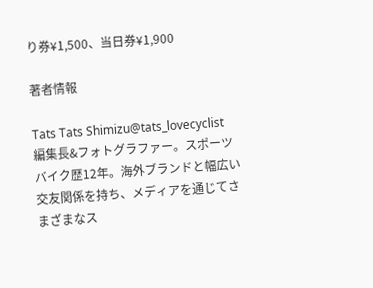り券¥1,500、当日券¥1,900

著者情報

Tats Tats Shimizu@tats_lovecyclist
編集長&フォトグラファー。スポーツバイク歴12年。海外ブランドと幅広い交友関係を持ち、メディアを通じてさまざまなス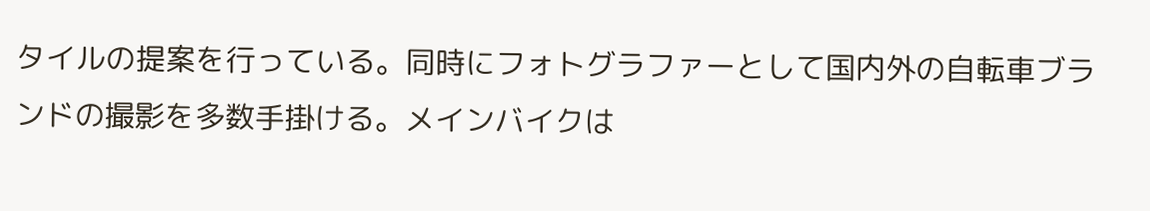タイルの提案を行っている。同時にフォトグラファーとして国内外の自転車ブランドの撮影を多数手掛ける。メインバイクは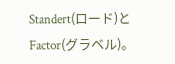Standert(ロード)とFactor(グラベル)。